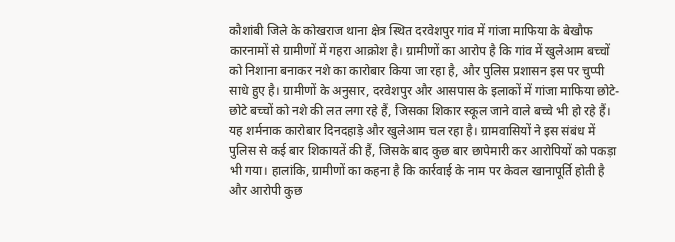कौशांबी जिले के कोखराज थाना क्षेत्र स्थित दरवेशपुर गांव में गांजा माफिया के बेखौफ कारनामों से ग्रामीणों में गहरा आक्रोश है। ग्रामीणों का आरोप है कि गांव में खुलेआम बच्चों को निशाना बनाकर नशे का कारोबार किया जा रहा है, और पुलिस प्रशासन इस पर चुप्पी साधे हुए है। ग्रामीणों के अनुसार, दरवेशपुर और आसपास के इलाकों में गांजा माफिया छोटे-छोटे बच्चों को नशे की लत लगा रहे हैं, जिसका शिकार स्कूल जाने वाले बच्चे भी हो रहे हैं। यह शर्मनाक कारोबार दिनदहाड़े और खुलेआम चल रहा है। ग्रामवासियों ने इस संबंध में पुलिस से कई बार शिकायतें की हैं, जिसके बाद कुछ बार छापेमारी कर आरोपियों को पकड़ा भी गया। हालांकि, ग्रामीणों का कहना है कि कार्रवाई के नाम पर केवल खानापूर्ति होती है और आरोपी कुछ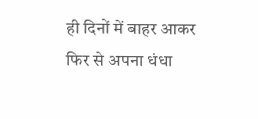ही दिनों में बाहर आकर फिर से अपना धंधा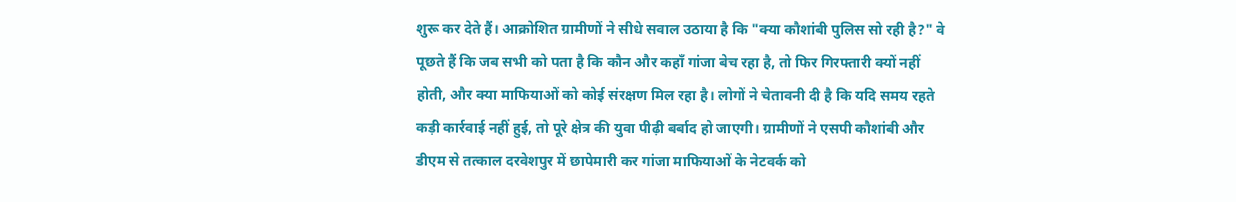शुरू कर देते हैं। आक्रोशित ग्रामीणों ने सीधे सवाल उठाया है कि "क्या कौशांबी पुलिस सो रही है?" वे पूछते हैं कि जब सभी को पता है कि कौन और कहाँ गांजा बेच रहा है, तो फिर गिरफ्तारी क्यों नहीं होती, और क्या माफियाओं को कोई संरक्षण मिल रहा है। लोगों ने चेतावनी दी है कि यदि समय रहते कड़ी कार्रवाई नहीं हुई, तो पूरे क्षेत्र की युवा पीढ़ी बर्बाद हो जाएगी। ग्रामीणों ने एसपी कौशांबी और डीएम से तत्काल दरवेशपुर में छापेमारी कर गांजा माफियाओं के नेटवर्क को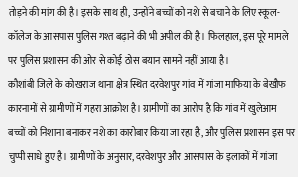तोड़ने की मांग की है। इसके साथ ही, उन्होंने बच्चों को नशे से बचाने के लिए स्कूल-कॉलेज के आसपास पुलिस गश्त बढ़ाने की भी अपील की है। फिलहाल, इस पूरे मामले पर पुलिस प्रशासन की ओर से कोई ठोस बयान सामने नहीं आया है।
कौशांबी जिले के कोखराज थाना क्षेत्र स्थित दरवेशपुर गांव में गांजा माफिया के बेखौफ कारनामों से ग्रामीणों में गहरा आक्रोश है। ग्रामीणों का आरोप है कि गांव में खुलेआम बच्चों को निशाना बनाकर नशे का कारोबार किया जा रहा है, और पुलिस प्रशासन इस पर चुप्पी साधे हुए है। ग्रामीणों के अनुसार, दरवेशपुर और आसपास के इलाकों में गांजा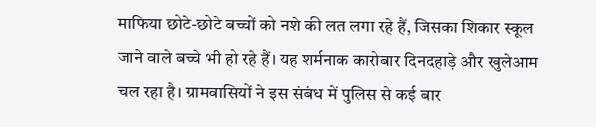माफिया छोटे-छोटे बच्चों को नशे की लत लगा रहे हैं, जिसका शिकार स्कूल जाने वाले बच्चे भी हो रहे हैं। यह शर्मनाक कारोबार दिनदहाड़े और खुलेआम चल रहा है। ग्रामवासियों ने इस संबंध में पुलिस से कई बार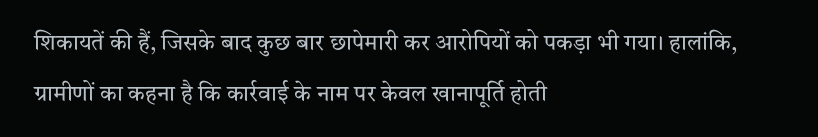शिकायतें की हैं, जिसके बाद कुछ बार छापेमारी कर आरोपियों को पकड़ा भी गया। हालांकि, ग्रामीणों का कहना है कि कार्रवाई के नाम पर केवल खानापूर्ति होती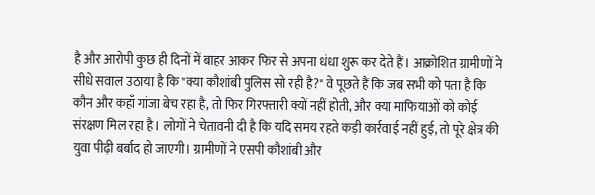है और आरोपी कुछ ही दिनों में बाहर आकर फिर से अपना धंधा शुरू कर देते हैं। आक्रोशित ग्रामीणों ने सीधे सवाल उठाया है कि "क्या कौशांबी पुलिस सो रही है?" वे पूछते हैं कि जब सभी को पता है कि कौन और कहाँ गांजा बेच रहा है, तो फिर गिरफ्तारी क्यों नहीं होती, और क्या माफियाओं को कोई संरक्षण मिल रहा है। लोगों ने चेतावनी दी है कि यदि समय रहते कड़ी कार्रवाई नहीं हुई, तो पूरे क्षेत्र की युवा पीढ़ी बर्बाद हो जाएगी। ग्रामीणों ने एसपी कौशांबी और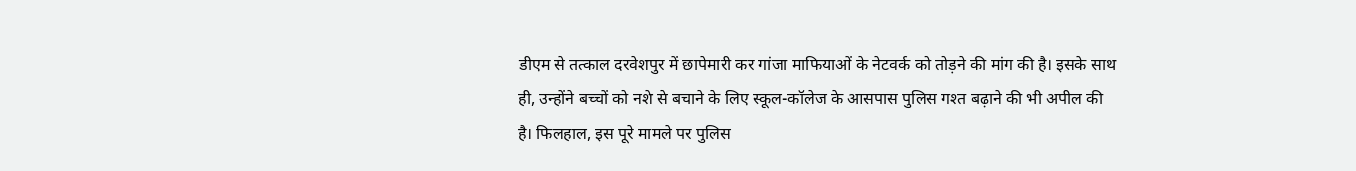डीएम से तत्काल दरवेशपुर में छापेमारी कर गांजा माफियाओं के नेटवर्क को तोड़ने की मांग की है। इसके साथ ही, उन्होंने बच्चों को नशे से बचाने के लिए स्कूल-कॉलेज के आसपास पुलिस गश्त बढ़ाने की भी अपील की है। फिलहाल, इस पूरे मामले पर पुलिस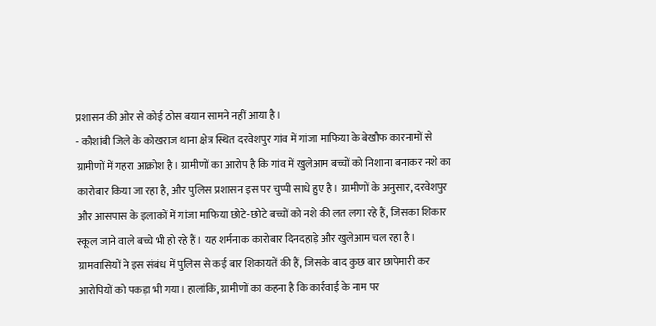प्रशासन की ओर से कोई ठोस बयान सामने नहीं आया है।
- कौशांबी जिले के कोखराज थाना क्षेत्र स्थित दरवेशपुर गांव में गांजा माफिया के बेखौफ कारनामों से ग्रामीणों में गहरा आक्रोश है। ग्रामीणों का आरोप है कि गांव में खुलेआम बच्चों को निशाना बनाकर नशे का कारोबार किया जा रहा है, और पुलिस प्रशासन इस पर चुप्पी साधे हुए है। ग्रामीणों के अनुसार, दरवेशपुर और आसपास के इलाकों में गांजा माफिया छोटे-छोटे बच्चों को नशे की लत लगा रहे हैं, जिसका शिकार स्कूल जाने वाले बच्चे भी हो रहे हैं। यह शर्मनाक कारोबार दिनदहाड़े और खुलेआम चल रहा है। ग्रामवासियों ने इस संबंध में पुलिस से कई बार शिकायतें की हैं, जिसके बाद कुछ बार छापेमारी कर आरोपियों को पकड़ा भी गया। हालांकि, ग्रामीणों का कहना है कि कार्रवाई के नाम पर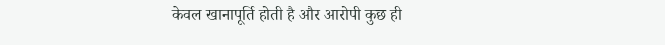केवल खानापूर्ति होती है और आरोपी कुछ ही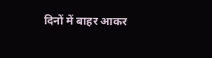दिनों में बाहर आकर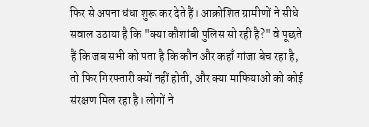फिर से अपना धंधा शुरू कर देते हैं। आक्रोशित ग्रामीणों ने सीधे सवाल उठाया है कि "क्या कौशांबी पुलिस सो रही है?" वे पूछते हैं कि जब सभी को पता है कि कौन और कहाँ गांजा बेच रहा है, तो फिर गिरफ्तारी क्यों नहीं होती, और क्या माफियाओं को कोई संरक्षण मिल रहा है। लोगों ने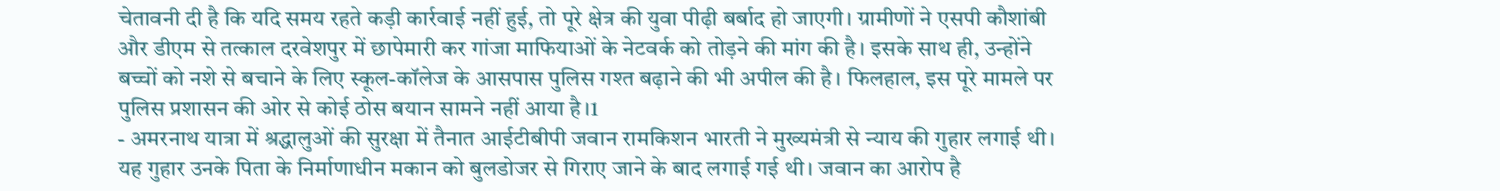चेतावनी दी है कि यदि समय रहते कड़ी कार्रवाई नहीं हुई, तो पूरे क्षेत्र की युवा पीढ़ी बर्बाद हो जाएगी। ग्रामीणों ने एसपी कौशांबी और डीएम से तत्काल दरवेशपुर में छापेमारी कर गांजा माफियाओं के नेटवर्क को तोड़ने की मांग की है। इसके साथ ही, उन्होंने बच्चों को नशे से बचाने के लिए स्कूल-कॉलेज के आसपास पुलिस गश्त बढ़ाने की भी अपील की है। फिलहाल, इस पूरे मामले पर पुलिस प्रशासन की ओर से कोई ठोस बयान सामने नहीं आया है।1
- अमरनाथ यात्रा में श्रद्धालुओं की सुरक्षा में तैनात आईटीबीपी जवान रामकिशन भारती ने मुख्यमंत्री से न्याय की गुहार लगाई थी। यह गुहार उनके पिता के निर्माणाधीन मकान को बुलडोजर से गिराए जाने के बाद लगाई गई थी। जवान का आरोप है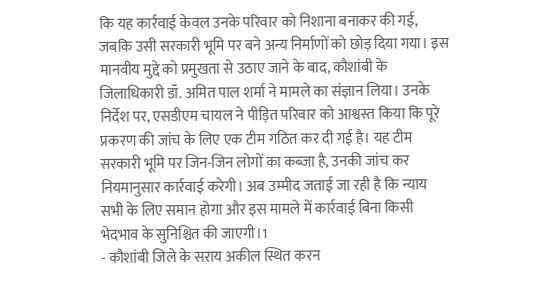कि यह कार्रवाई केवल उनके परिवार को निशाना बनाकर की गई, जबकि उसी सरकारी भूमि पर बने अन्य निर्माणों को छोड़ दिया गया। इस मानवीय मुद्दे को प्रमुखता से उठाए जाने के बाद, कौशांबी के जिलाधिकारी डॉ. अमित पाल शर्मा ने मामले का संज्ञान लिया। उनके निर्देश पर, एसडीएम चायल ने पीड़ित परिवार को आश्वस्त किया कि पूरे प्रकरण की जांच के लिए एक टीम गठित कर दी गई है। यह टीम सरकारी भूमि पर जिन-जिन लोगों का कब्जा है, उनकी जांच कर नियमानुसार कार्रवाई करेगी। अब उम्मीद जताई जा रही है कि न्याय सभी के लिए समान होगा और इस मामले में कार्रवाई बिना किसी भेदभाव के सुनिश्चित की जाएगी।1
- कौशांबी जिले के सराय अकील स्थित करन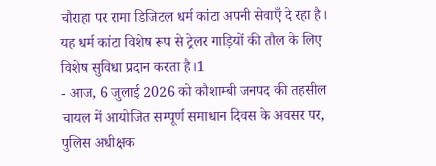चौराहा पर रामा डिजिटल धर्म कांटा अपनी सेवाएँ दे रहा है। यह धर्म कांटा विशेष रूप से ट्रेलर गाड़ियों की तौल के लिए विशेष सुविधा प्रदान करता है।1
- आज, 6 जुलाई 2026 को कौशाम्बी जनपद की तहसील चायल में आयोजित सम्पूर्ण समाधान दिवस के अवसर पर, पुलिस अधीक्षक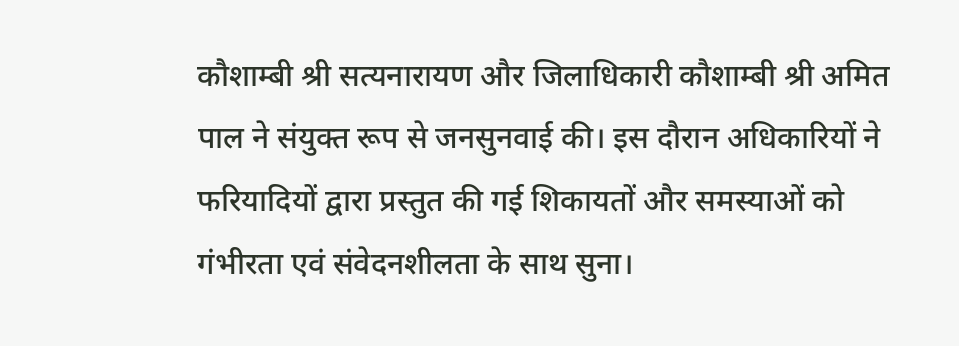कौशाम्बी श्री सत्यनारायण और जिलाधिकारी कौशाम्बी श्री अमित पाल ने संयुक्त रूप से जनसुनवाई की। इस दौरान अधिकारियों ने फरियादियों द्वारा प्रस्तुत की गई शिकायतों और समस्याओं को गंभीरता एवं संवेदनशीलता के साथ सुना।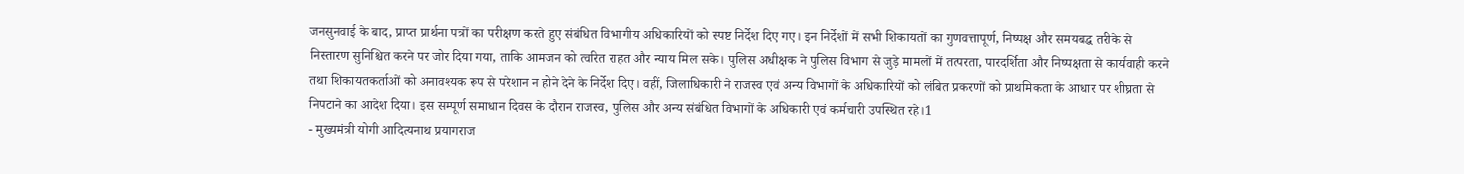जनसुनवाई के बाद, प्राप्त प्रार्थना पत्रों का परीक्षण करते हुए संबंधित विभागीय अधिकारियों को स्पष्ट निर्देश दिए गए। इन निर्देशों में सभी शिकायतों का गुणवत्तापूर्ण, निष्पक्ष और समयबद्ध तरीके से निस्तारण सुनिश्चित करने पर जोर दिया गया, ताकि आमजन को त्वरित राहत और न्याय मिल सके। पुलिस अधीक्षक ने पुलिस विभाग से जुड़े मामलों में तत्परता, पारदर्शिता और निष्पक्षता से कार्यवाही करने तथा शिकायतकर्ताओं को अनावश्यक रूप से परेशान न होने देने के निर्देश दिए। वहीं, जिलाधिकारी ने राजस्व एवं अन्य विभागों के अधिकारियों को लंबित प्रकरणों को प्राथमिकता के आधार पर शीघ्रता से निपटाने का आदेश दिया। इस सम्पूर्ण समाधान दिवस के दौरान राजस्व, पुलिस और अन्य संबंधित विभागों के अधिकारी एवं कर्मचारी उपस्थित रहे।1
- मुख्यमंत्री योगी आदित्यनाथ प्रयागराज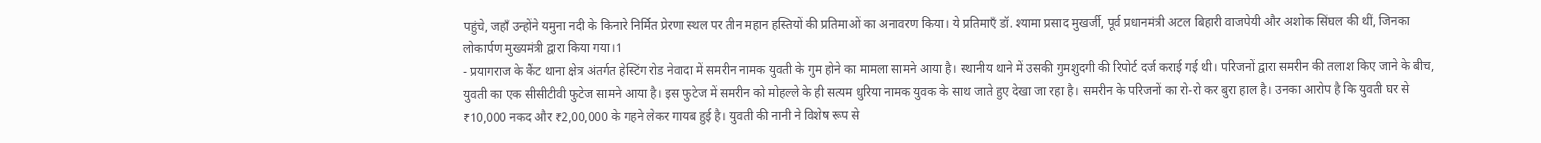पहुंचे, जहाँ उन्होंने यमुना नदी के किनारे निर्मित प्रेरणा स्थल पर तीन महान हस्तियों की प्रतिमाओं का अनावरण किया। ये प्रतिमाएँ डॉ. श्यामा प्रसाद मुखर्जी, पूर्व प्रधानमंत्री अटल बिहारी वाजपेयी और अशोक सिंघल की थीं, जिनका लोकार्पण मुख्यमंत्री द्वारा किया गया।1
- प्रयागराज के कैंट थाना क्षेत्र अंतर्गत हेस्टिंग रोड नेवादा में समरीन नामक युवती के गुम होने का मामला सामने आया है। स्थानीय थाने में उसकी गुमशुदगी की रिपोर्ट दर्ज कराई गई थी। परिजनों द्वारा समरीन की तलाश किए जाने के बीच, युवती का एक सीसीटीवी फुटेज सामने आया है। इस फुटेज में समरीन को मोहल्ले के ही सत्यम धुरिया नामक युवक के साथ जाते हुए देखा जा रहा है। समरीन के परिजनों का रो-रो कर बुरा हाल है। उनका आरोप है कि युवती घर से ₹10,000 नकद और ₹2,00,000 के गहने लेकर गायब हुई है। युवती की नानी ने विशेष रूप से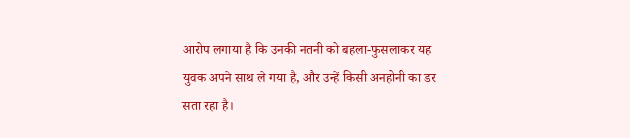आरोप लगाया है कि उनकी नतनी को बहला-फुसलाकर यह युवक अपने साथ ले गया है, और उन्हें किसी अनहोनी का डर सता रहा है।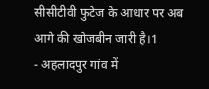सीसीटीवी फुटेज के आधार पर अब आगे की खोजबीन जारी है।1
- अहलादपुर गांव में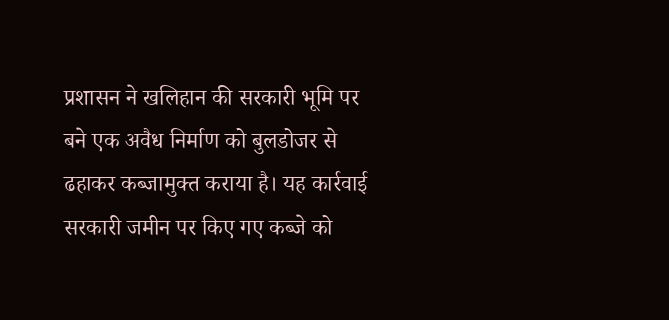प्रशासन ने खलिहान की सरकारी भूमि पर बने एक अवैध निर्माण को बुलडोजर से ढहाकर कब्जामुक्त कराया है। यह कार्रवाई सरकारी जमीन पर किए गए कब्जे को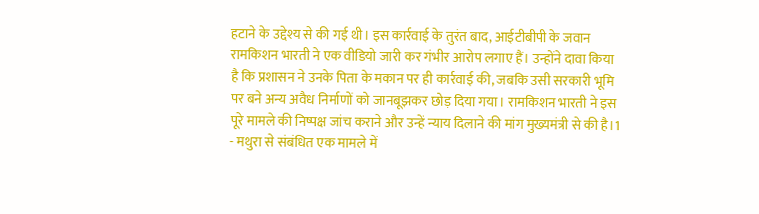हटाने के उद्देश्य से की गई थी। इस कार्रवाई के तुरंत बाद, आईटीबीपी के जवान रामकिशन भारती ने एक वीडियो जारी कर गंभीर आरोप लगाए हैं। उन्होंने दावा किया है कि प्रशासन ने उनके पिता के मकान पर ही कार्रवाई की, जबकि उसी सरकारी भूमि पर बने अन्य अवैध निर्माणों को जानबूझकर छोड़ दिया गया। रामकिशन भारती ने इस पूरे मामले की निष्पक्ष जांच कराने और उन्हें न्याय दिलाने की मांग मुख्यमंत्री से की है।1
- मथुरा से संबंधित एक मामले में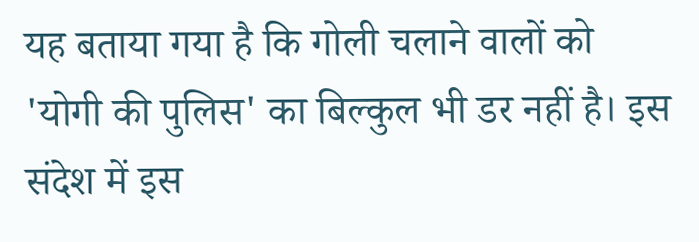यह बताया गया है कि गोली चलाने वालों को 'योगी की पुलिस' का बिल्कुल भी डर नहीं है। इस संदेश में इस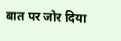बात पर जोर दिया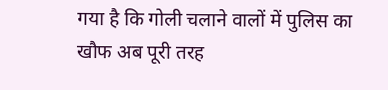गया है कि गोली चलाने वालों में पुलिस का खौफ अब पूरी तरह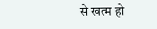से खत्म हो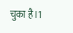चुका है।1